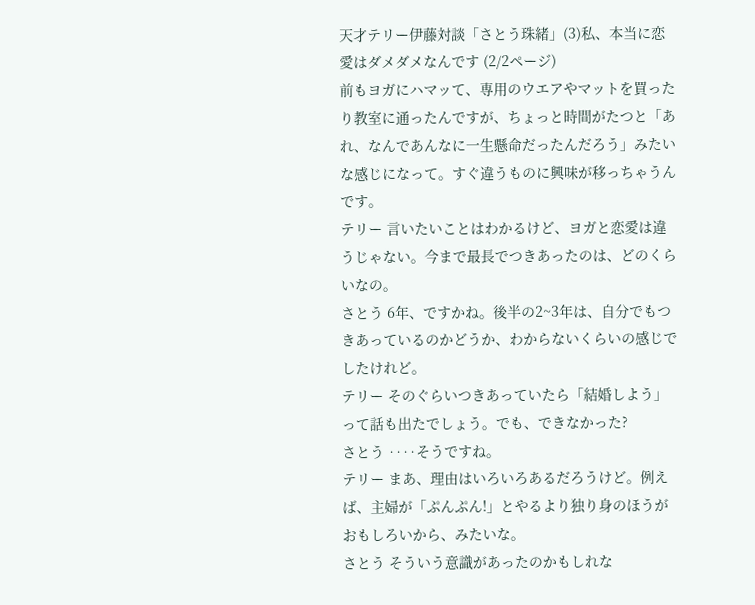天才テリー伊藤対談「さとう珠緒」(3)私、本当に恋愛はダメダメなんです (2/2ページ)
前もヨガにハマッて、専用のウエアやマットを買ったり教室に通ったんですが、ちょっと時間がたつと「あれ、なんであんなに一生懸命だったんだろう」みたいな感じになって。すぐ違うものに興味が移っちゃうんです。
テリー 言いたいことはわかるけど、ヨガと恋愛は違うじゃない。今まで最長でつきあったのは、どのくらいなの。
さとう 6年、ですかね。後半の2~3年は、自分でもつきあっているのかどうか、わからないくらいの感じでしたけれど。
テリー そのぐらいつきあっていたら「結婚しよう」って話も出たでしょう。でも、できなかった?
さとう ‥‥そうですね。
テリー まあ、理由はいろいろあるだろうけど。例えば、主婦が「ぷんぷん!」とやるより独り身のほうがおもしろいから、みたいな。
さとう そういう意識があったのかもしれな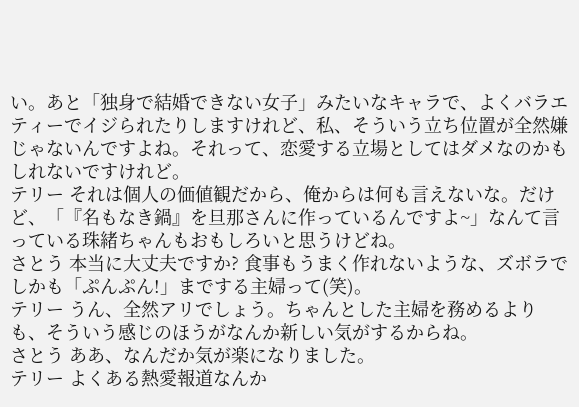い。あと「独身で結婚できない女子」みたいなキャラで、よくバラエティーでイジられたりしますけれど、私、そういう立ち位置が全然嫌じゃないんですよね。それって、恋愛する立場としてはダメなのかもしれないですけれど。
テリー それは個人の価値観だから、俺からは何も言えないな。だけど、「『名もなき鍋』を旦那さんに作っているんですよ~」なんて言っている珠緒ちゃんもおもしろいと思うけどね。
さとう 本当に大丈夫ですか? 食事もうまく作れないような、ズボラでしかも「ぷんぷん!」までする主婦って(笑)。
テリー うん、全然アリでしょう。ちゃんとした主婦を務めるよりも、そういう感じのほうがなんか新しい気がするからね。
さとう ああ、なんだか気が楽になりました。
テリー よくある熱愛報道なんか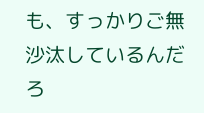も、すっかりご無沙汰しているんだろ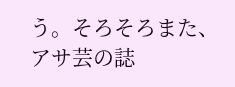う。そろそろまた、アサ芸の誌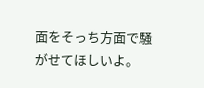面をそっち方面で騒がせてほしいよ。